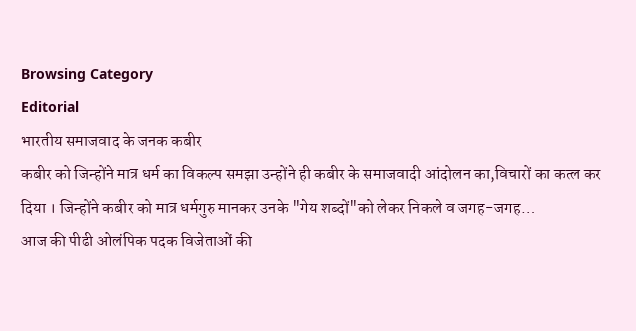Browsing Category
Editorial
भारतीय समाजवाद के जनक कबीर
कबीर को जिन्होंने मात्र धर्म का विकल्प समझा उन्होंने ही कबीर के समाजवादी आंदोलन का,विचारों का कत्ल कर दिया । जिन्होंने कबीर को मात्र धर्मगुरु मानकर उनके "गेय शब्दों"को लेकर निकले व जगह-जगह…
आज की पीढी ओलंपिक पदक विजेताओं की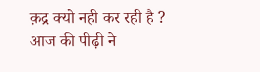क़द्र क्यो नही कर रही है ?
आज की पीढ़ी ने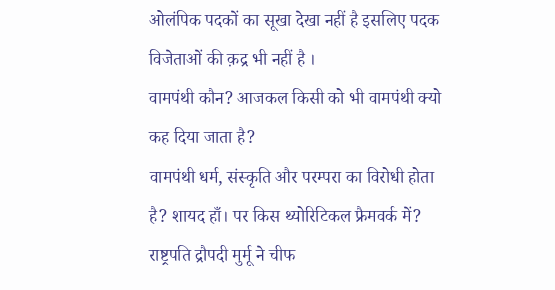ओलंपिक पदकों का सूखा देखा नहीं है इसलिए पदक विजेताओं की क़द्र भी नहीं है ।
वामपंथी कौन? आजकल किसी को भी वामपंथी क्यो कह दिया जाता है?
वामपंथी धर्म, संस्कृति और परम्परा का विरोधी होता है? शायद हाँ। पर किस थ्योरिटिकल फ्रैमवर्क में?
राष्ट्रपति द्रौपदी मुर्मू ने चीफ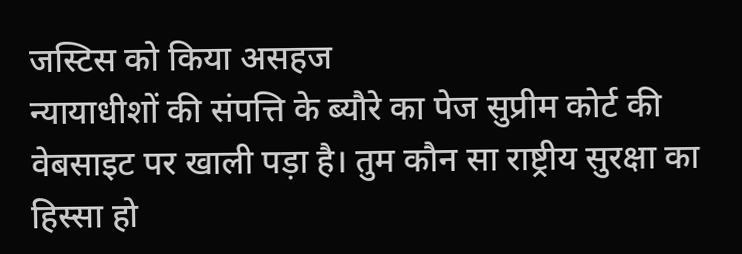जस्टिस को किया असहज
न्यायाधीशों की संपत्ति के ब्यौरे का पेज सुप्रीम कोर्ट की वेबसाइट पर खाली पड़ा है। तुम कौन सा राष्ट्रीय सुरक्षा का हिस्सा हो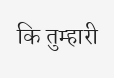कि तुम्हारी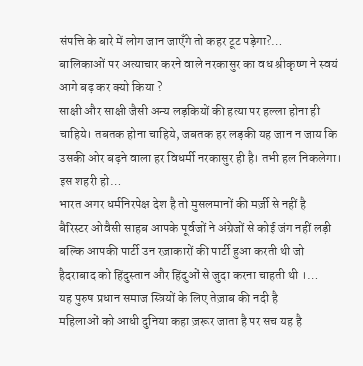संपत्ति के बारे में लोग जान जाएँगे तो कहर टूट पड़ेगा?…
बालिकाओं पर अत्याचार करने वाले नरकासुर का वध श्रीकृष्ण ने स्वयं आगे बढ़ कर क्यो किया ?
साक्षी और साक्षी जैसी अन्य लड़कियों की हत्या पर हल्ला होना ही चाहिये। तबतक होना चाहिये, जबतक हर लड़की यह जान न जाय कि उसकी ओर बढ़ने वाला हर विधर्मी नरकासुर ही है। तभी हल निकलेगा। इस शहरी हो…
भारत अगर धर्मनिरपेक्ष देश है तो मुसलमानों की मर्ज़ी से नहीं है
बैरिस्टर ओवैसी साहब आपके पूर्वजों ने अंग्रेजों से कोई जंग नहीं लड़ी बल्कि आपकी पार्टी उन रज़ाकारों की पार्टी हुआ करती थी जो हैदराबाद को हिंदुस्तान और हिंदुओं से जुदा करना चाहती थी ।…
यह पुरुष प्रधान समाज स्त्रियों के लिए तेज़ाब की नदी है
महिलाओं को आधी दुनिया कहा ज़रूर जाता है पर सच यह है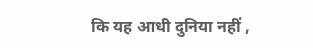कि यह आधी दुनिया नहीं ,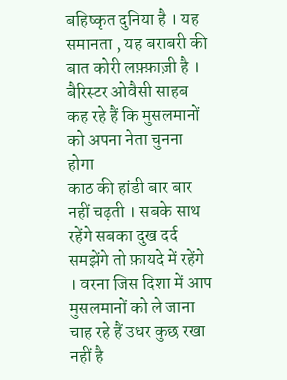बहिष्कृत दुनिया है । यह समानता , यह बराबरी की बात कोरी लफ़्फ़ाज़ी है ।
बैरिस्टर ओवैसी साहब कह रहे हैं कि मुसलमानों को अपना नेता चुनना होगा
काठ की हांडी बार बार नहीं चढ़ती । सबके साथ रहेंगे सबका दुख दर्द समझेंगे तो फ़ायदे में रहेंगे । वरना जिस दिशा में आप मुसलमानों को ले जाना चाह रहे हैं उधर कुछ रखा नहीं है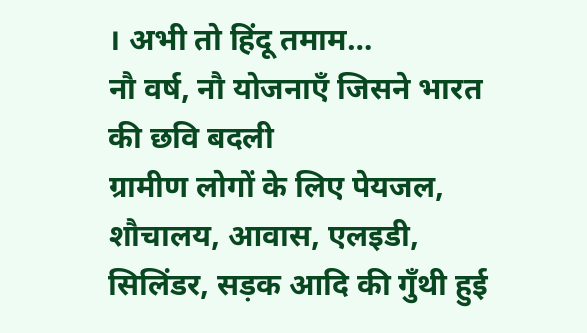। अभी तो हिंदू तमाम…
नौ वर्ष, नौ योजनाएँ जिसने भारत की छवि बदली
ग्रामीण लोगों के लिए पेयजल, शौचालय, आवास, एलइडी, सिलिंडर, सड़क आदि की गुँथी हुई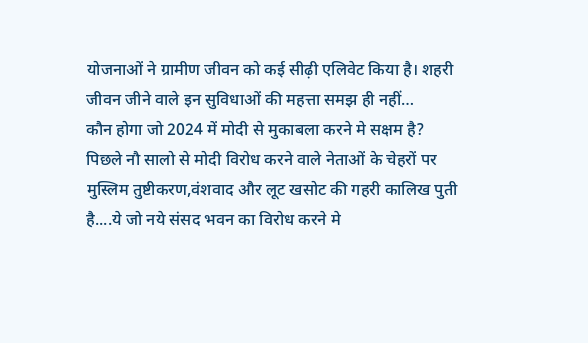योजनाओं ने ग्रामीण जीवन को कई सीढ़ी एलिवेट किया है। शहरी जीवन जीने वाले इन सुविधाओं की महत्ता समझ ही नहीं…
कौन होगा जो 2024 में मोदी से मुकाबला करने मे सक्षम है?
पिछले नौ सालो से मोदी विरोध करने वाले नेताओं के चेहरों पर मुस्लिम तुष्टीकरण,वंशवाद और लूट खसोट की गहरी कालिख पुती है....ये जो नये संसद भवन का विरोध करने मे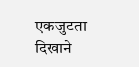एकजुटता दिखाने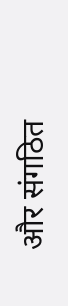और संगठित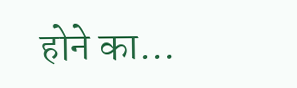होने का…